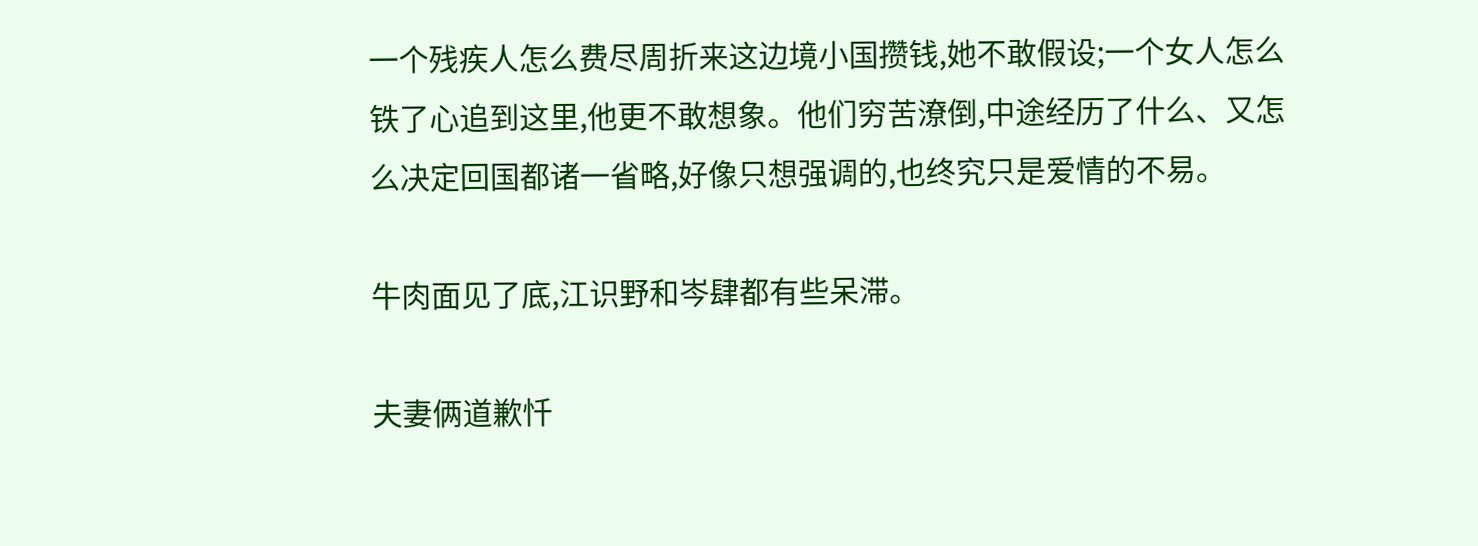一个残疾人怎么费尽周折来这边境小国攒钱,她不敢假设;一个女人怎么铁了心追到这里,他更不敢想象。他们穷苦潦倒,中途经历了什么、又怎么决定回国都诸一省略,好像只想强调的,也终究只是爱情的不易。

牛肉面见了底,江识野和岑肆都有些呆滞。

夫妻俩道歉忏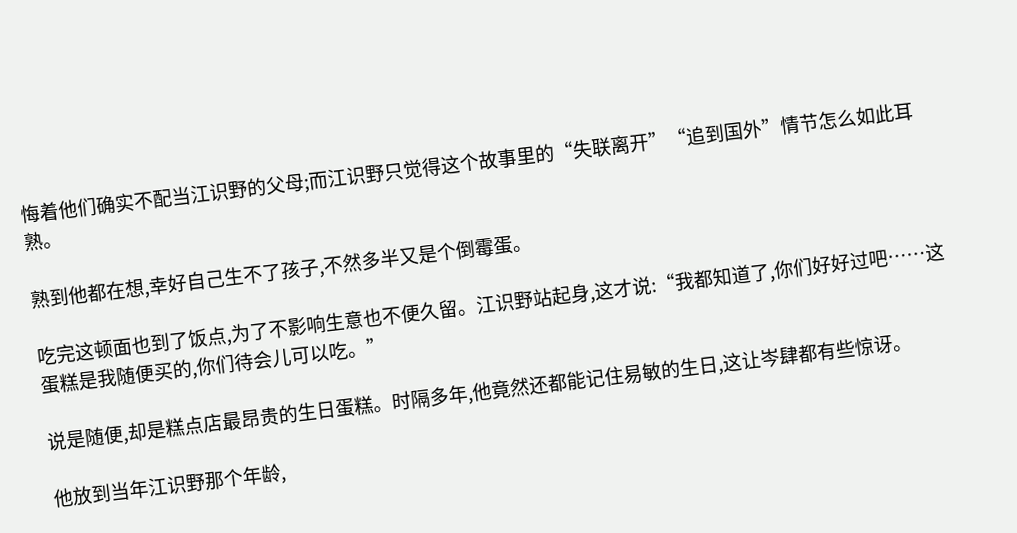悔着他们确实不配当江识野的父母;而江识野只觉得这个故事里的“失联离开”“追到国外”情节怎么如此耳熟。

熟到他都在想,幸好自己生不了孩子,不然多半又是个倒霉蛋。

吃完这顿面也到了饭点,为了不影响生意也不便久留。江识野站起身,这才说:“我都知道了,你们好好过吧……这蛋糕是我随便买的,你们待会儿可以吃。”

说是随便,却是糕点店最昂贵的生日蛋糕。时隔多年,他竟然还都能记住易敏的生日,这让岑肆都有些惊讶。

他放到当年江识野那个年龄,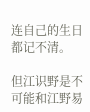连自己的生日都记不清。

但江识野是不可能和江野易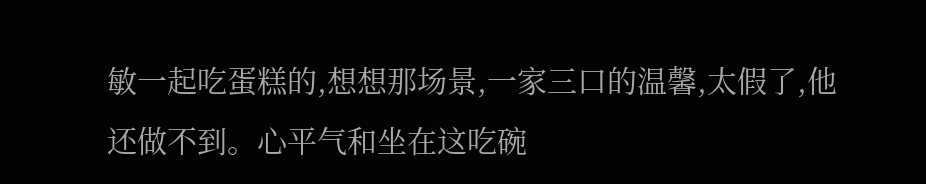敏一起吃蛋糕的,想想那场景,一家三口的温馨,太假了,他还做不到。心平气和坐在这吃碗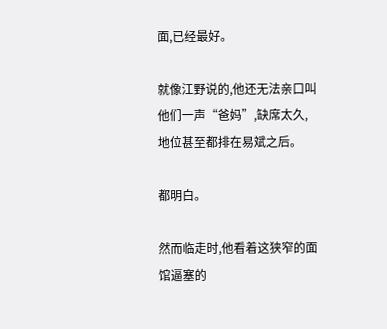面,已经最好。

就像江野说的,他还无法亲口叫他们一声“爸妈”,缺席太久,地位甚至都排在易斌之后。

都明白。

然而临走时,他看着这狭窄的面馆逼塞的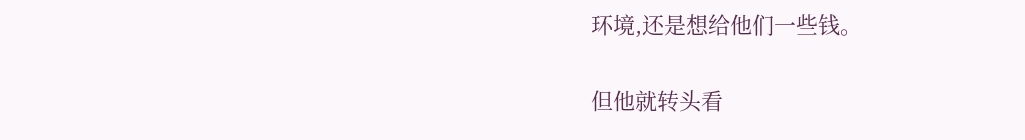环境,还是想给他们一些钱。

但他就转头看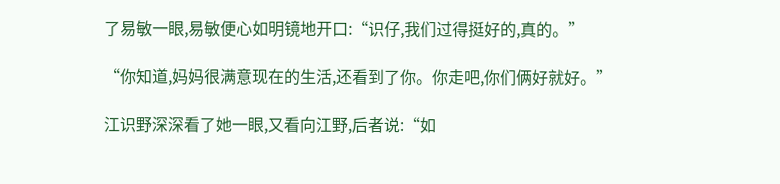了易敏一眼,易敏便心如明镜地开口:“识仔,我们过得挺好的,真的。”

“你知道,妈妈很满意现在的生活,还看到了你。你走吧,你们俩好就好。”

江识野深深看了她一眼,又看向江野,后者说:“如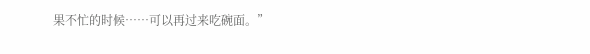果不忙的时候……可以再过来吃碗面。”